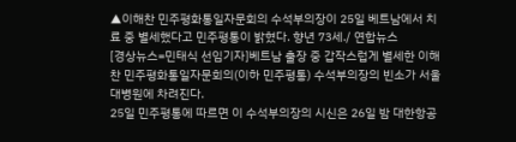▲이해찬 민주평화통일자문회의 수석부의장이 25일 베트남에서 치료 중 별세했다고 민주평통이 밝혔다. 향년 73세./ 연합뉴스
[경상뉴스=민태식 선임기자]베트남 출장 중 갑작스럽게 별세한 이해찬 민주평화통일자문회의(이하 민주평통) 수석부의장의 빈소가 서울대병원에 차려진다.
25일 민주평통에 따르면 이 수석부의장의 시신은 26일 밤 대한항공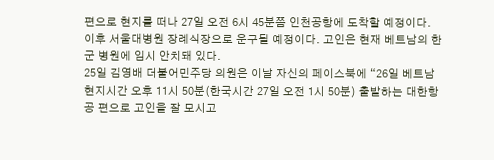편으로 현지를 떠나 27일 오전 6시 45분쯤 인천공항에 도착할 예정이다. 이후 서울대병원 장례식장으로 운구될 예정이다. 고인은 현재 베트남의 한 군 병원에 임시 안치돼 있다.
25일 김영배 더불어민주당 의원은 이날 자신의 페이스북에 “26일 베트남 현지시간 오후 11시 50분(한국시간 27일 오전 1시 50분) 출발하는 대한항공 편으로 고인을 잘 모시고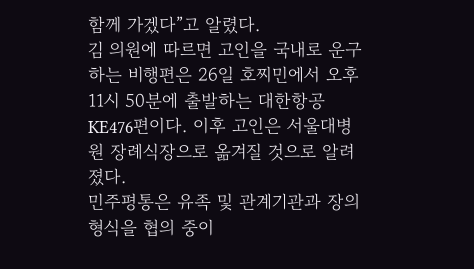함께 가겠다”고 알렸다.
김 의원에 따르면 고인을 국내로 운구하는 비행편은 26일 호찌민에서 오후 11시 50분에 출발하는 대한항공 KE476편이다. 이후 고인은 서울대병원 장례식장으로 옮겨질 것으로 알려졌다.
민주평통은 유족 및 관계기관과 장의 형식을 협의 중이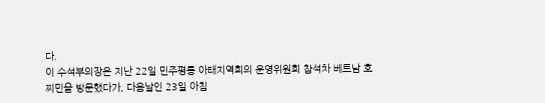다.
이 수석부의장은 지난 22일 민주평통 아태지역회의 운영위원회 참석차 베트남 호찌민을 방문했다가, 다음날인 23일 아침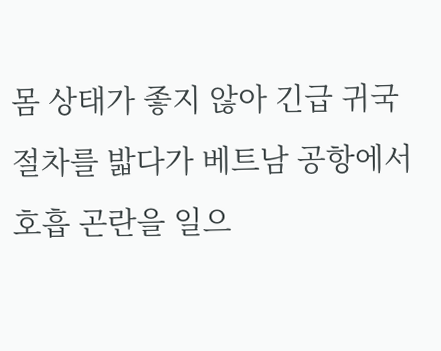몸 상태가 좋지 않아 긴급 귀국절차를 밟다가 베트남 공항에서 호흡 곤란을 일으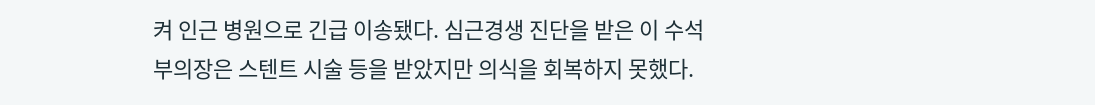켜 인근 병원으로 긴급 이송됐다. 심근경생 진단을 받은 이 수석부의장은 스텐트 시술 등을 받았지만 의식을 회복하지 못했다.